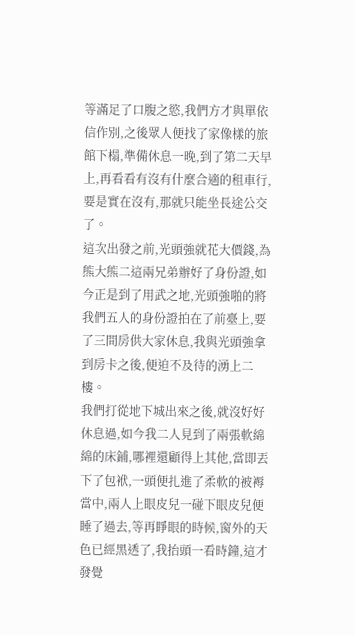等滿足了口腹之慾,我們方才與單依信作別,之後眾人便找了家像樣的旅館下榻,準備休息一晚,到了第二天早上,再看看有沒有什麼合適的租車行,要是實在沒有,那就只能坐長途公交了。
這次出發之前,光頭強就花大價錢,為熊大熊二這兩兄弟辦好了身份證,如今正是到了用武之地,光頭強啪的將我們五人的身份證拍在了前臺上,要了三間房供大家休息,我與光頭強拿到房卡之後,便迫不及待的湧上二樓。
我們打從地下城出來之後,就沒好好休息過,如今我二人見到了兩張軟綿綿的床鋪,哪裡還顧得上其他,當即丟下了包袱,一頭便扎進了柔軟的被褥當中,兩人上眼皮兒一碰下眼皮兒便睡了過去,等再睜眼的時候,窗外的天色已經黑透了,我抬頭一看時鐘,這才發覺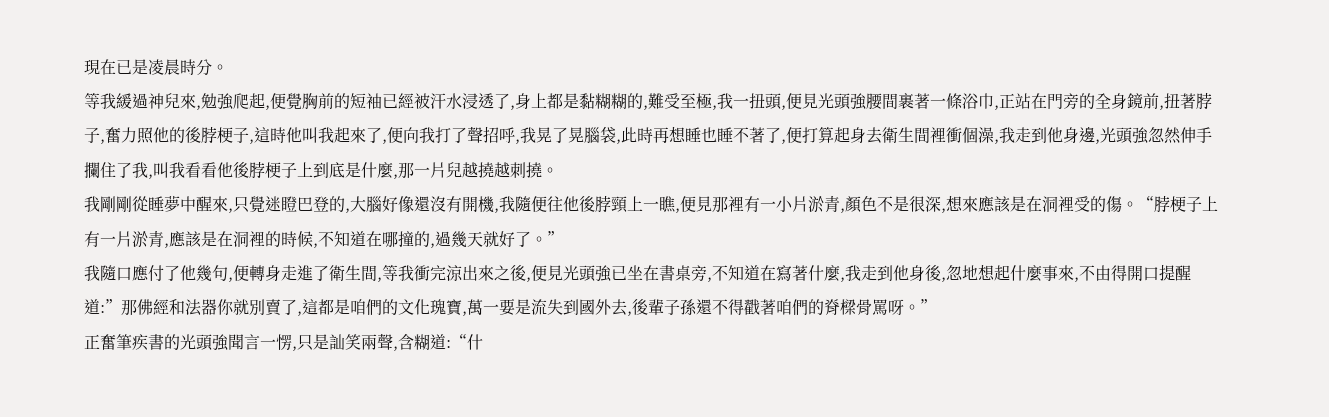現在已是凌晨時分。
等我緩過神兒來,勉強爬起,便覺胸前的短袖已經被汗水浸透了,身上都是黏糊糊的,難受至極,我一扭頭,便見光頭強腰間裹著一條浴巾,正站在門旁的全身鏡前,扭著脖子,奮力照他的後脖梗子,這時他叫我起來了,便向我打了聲招呼,我晃了晃腦袋,此時再想睡也睡不著了,便打算起身去衛生間裡衝個澡,我走到他身邊,光頭強忽然伸手攔住了我,叫我看看他後脖梗子上到底是什麼,那一片兒越撓越刺撓。
我剛剛從睡夢中醒來,只覺迷瞪巴登的,大腦好像還沒有開機,我隨便往他後脖頸上一瞧,便見那裡有一小片淤青,顏色不是很深,想來應該是在洞裡受的傷。“脖梗子上有一片淤青,應該是在洞裡的時候,不知道在哪撞的,過幾天就好了。”
我隨口應付了他幾句,便轉身走進了衛生間,等我衝完涼出來之後,便見光頭強已坐在書桌旁,不知道在寫著什麼,我走到他身後,忽地想起什麼事來,不由得開口提醒道:”那佛經和法器你就別賣了,這都是咱們的文化瑰寶,萬一要是流失到國外去,後輩子孫還不得戳著咱們的脊樑骨罵呀。”
正奮筆疾書的光頭強聞言一愣,只是訕笑兩聲,含糊道:“什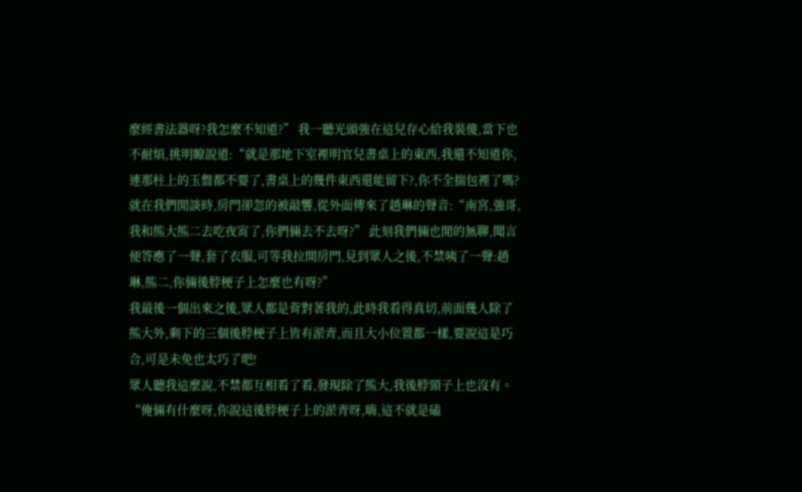麼經書法器呀?我怎麼不知道?” 我一聽光頭強在這兒存心給我裝傻,當下也不耐煩,挑明瞭說道:“就是那地下室裡明官兒書桌上的東西,我還不知道你,連那柱上的玉盤都不要了,書桌上的幾件東西還能留下?,你不全揣包裡了嗎?
就在我們閒談時,房門卻忽的被敲響,從外面傳來了趙琳的聲音:“南宮,強哥,我和熊大熊二去吃夜宵了,你們倆去不去呀?” 此刻我們倆也閒的無聊,聞言便答應了一聲,套了衣服,可等我拉開房門,見到眾人之後,不禁咦了一聲:趙琳,熊二,你倆後脖梗子上怎麼也有呀?”
我最後一個出來之後,眾人都是背對著我的,此時我看得真切,前面幾人除了熊大外,剩下的三個後脖梗子上皆有淤青,而且大小位置都一樣,要說這是巧合,可是未免也太巧了吧!
眾人聽我這麼說,不禁都互相看了看,發現除了熊大,我後脖頸子上也沒有。“俺倆有什麼呀,你說這後脖梗子上的淤青呀,嗨,這不就是磕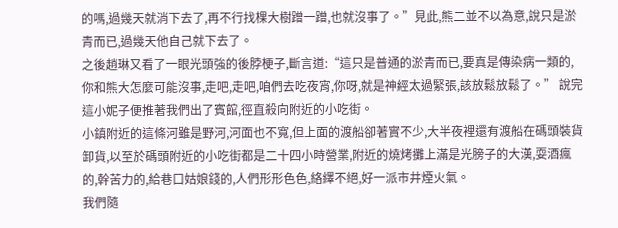的嗎,過幾天就消下去了,再不行找棵大樹蹭一蹭,也就沒事了。”見此,熊二並不以為意,說只是淤青而已,過幾天他自己就下去了。
之後趙琳又看了一眼光頭強的後脖梗子,斷言道:“這只是普通的淤青而已,要真是傳染病一類的,你和熊大怎麼可能沒事,走吧,走吧,咱們去吃夜宵,你呀,就是神經太過緊張,該放鬆放鬆了。” 說完這小妮子便推著我們出了賓館,徑直殺向附近的小吃街。
小鎮附近的這條河雖是野河,河面也不寬,但上面的渡船卻著實不少,大半夜裡還有渡船在碼頭裝貨卸貨,以至於碼頭附近的小吃街都是二十四小時營業,附近的燒烤攤上滿是光膀子的大漢,耍酒瘋的,幹苦力的,給巷口姑娘錢的,人們形形色色,絡繹不絕,好一派市井煙火氣。
我們隨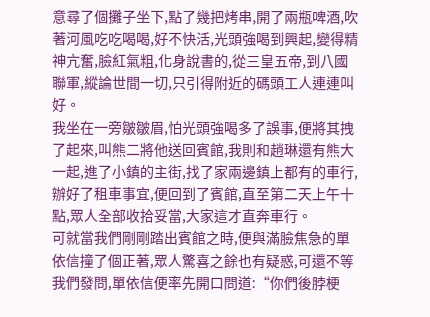意尋了個攤子坐下,點了幾把烤串,開了兩瓶啤酒,吹著河風吃吃喝喝,好不快活,光頭強喝到興起,變得精神亢奮,臉紅氣粗,化身說書的,從三皇五帝,到八國聯軍,縱論世間一切,只引得附近的碼頭工人連連叫好。
我坐在一旁皺皺眉,怕光頭強喝多了誤事,便將其拽了起來,叫熊二將他送回賓館,我則和趙琳還有熊大一起,進了小鎮的主街,找了家兩邊鎮上都有的車行,辦好了租車事宜,便回到了賓館,直至第二天上午十點,眾人全部收拾妥當,大家這才直奔車行。
可就當我們剛剛踏出賓館之時,便與滿臉焦急的單依信撞了個正著,眾人驚喜之餘也有疑惑,可還不等我們發問,單依信便率先開口問道:“你們後脖梗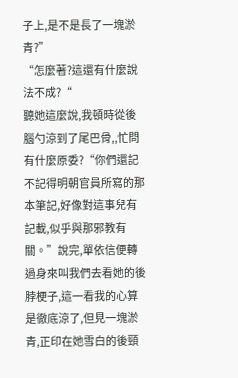子上,是不是長了一塊淤青?”
“怎麼著?這還有什麼說法不成?“
聽她這麼說,我頓時從後腦勺涼到了尾巴骨,,忙問有什麼原委?“你們還記不記得明朝官員所寫的那本筆記,好像對這事兒有記載,似乎與那邪教有關。”說完,單依信便轉過身來叫我們去看她的後脖梗子,這一看我的心算是徹底涼了,但見一塊淤青,正印在她雪白的後頸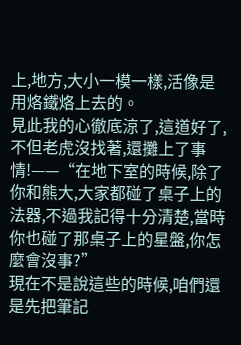上,地方,大小一模一樣,活像是用烙鐵烙上去的。
見此我的心徹底涼了,這道好了,不但老虎沒找著,還攤上了事情!——“在地下室的時候,除了你和熊大,大家都碰了桌子上的法器,不過我記得十分清楚,當時你也碰了那桌子上的星盤,你怎麼會沒事?”
現在不是說這些的時候,咱們還是先把筆記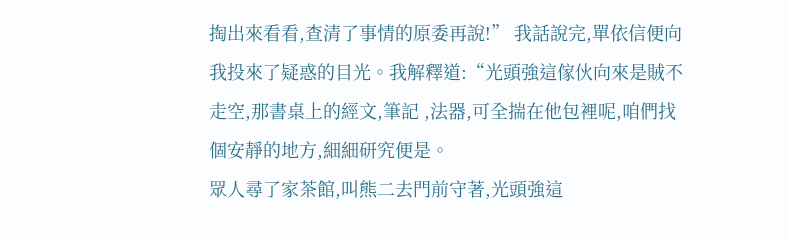掏出來看看,查清了事情的原委再說!” 我話說完,單依信便向我投來了疑惑的目光。我解釋道:“光頭強這傢伙向來是賊不走空,那書桌上的經文,筆記 ,法器,可全揣在他包裡呢,咱們找個安靜的地方,細細研究便是。
眾人尋了家茶館,叫熊二去門前守著,光頭強這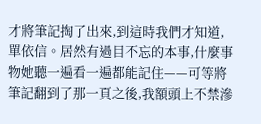才將筆記掏了出來,到這時我們才知道,單依信。居然有過目不忘的本事,什麼事物她聽一遍看一遍都能記住——可等將筆記翻到了那一頁之後,我額頭上不禁滲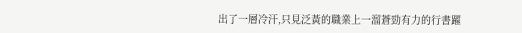出了一層冷汗,只見泛黃的職業上一溜蒼勁有力的行書躍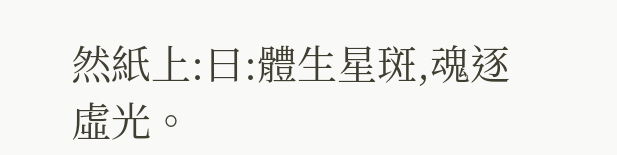然紙上:曰:體生星斑,魂逐虛光。